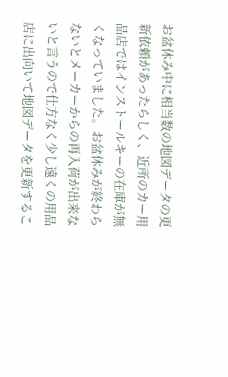お盆休み中に相当数の地図データの更新依頼があったらしく、近所のカー用品店ではインストールキーの在庫が無くなっていました。お盆休みが終わらないとメーカーからの再入荷が出来ないと言うので仕方なく少し遠くの用品店に出向いて地図データを更新するこ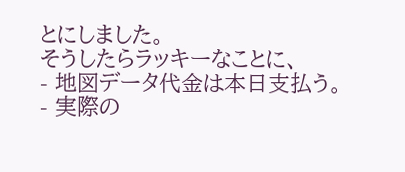とにしました。
そうしたらラッキーなことに、
- 地図データ代金は本日支払う。
- 実際の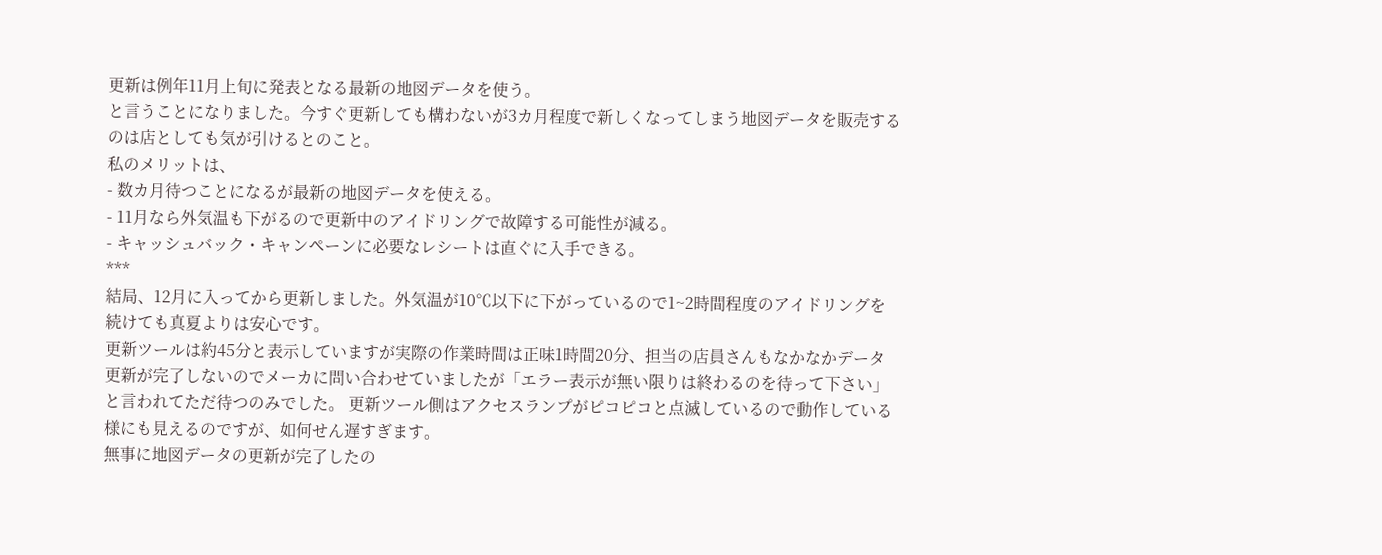更新は例年11月上旬に発表となる最新の地図データを使う。
と言うことになりました。今すぐ更新しても構わないが3カ月程度で新しくなってしまう地図データを販売するのは店としても気が引けるとのこと。
私のメリットは、
- 数カ月待つことになるが最新の地図データを使える。
- 11月なら外気温も下がるので更新中のアイドリングで故障する可能性が減る。
- キャッシュバック・キャンペーンに必要なレシートは直ぐに入手できる。
***
結局、12月に入ってから更新しました。外気温が10℃以下に下がっているので1~2時間程度のアイドリングを続けても真夏よりは安心です。
更新ツールは約45分と表示していますが実際の作業時間は正味1時間20分、担当の店員さんもなかなかデータ更新が完了しないのでメーカに問い合わせていましたが「エラー表示が無い限りは終わるのを待って下さい」と言われてただ待つのみでした。 更新ツール側はアクセスランプがピコピコと点滅しているので動作している様にも見えるのですが、如何せん遅すぎます。
無事に地図データの更新が完了したの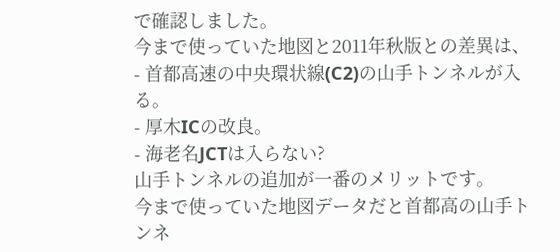で確認しました。
今まで使っていた地図と2011年秋版との差異は、
- 首都高速の中央環状線(C2)の山手トンネルが入る。
- 厚木ICの改良。
- 海老名JCTは入らない?
山手トンネルの追加が一番のメリットです。
今まで使っていた地図データだと首都高の山手トンネ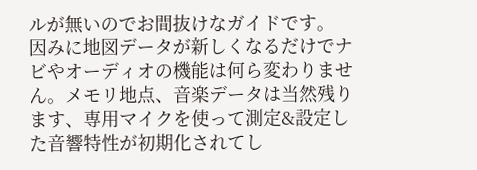ルが無いのでお間抜けなガイドです。
因みに地図データが新しくなるだけでナビやオーディオの機能は何ら変わりません。メモリ地点、音楽データは当然残ります、専用マイクを使って測定&設定した音響特性が初期化されてし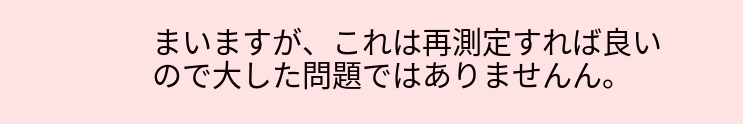まいますが、これは再測定すれば良いので大した問題ではありませんん。